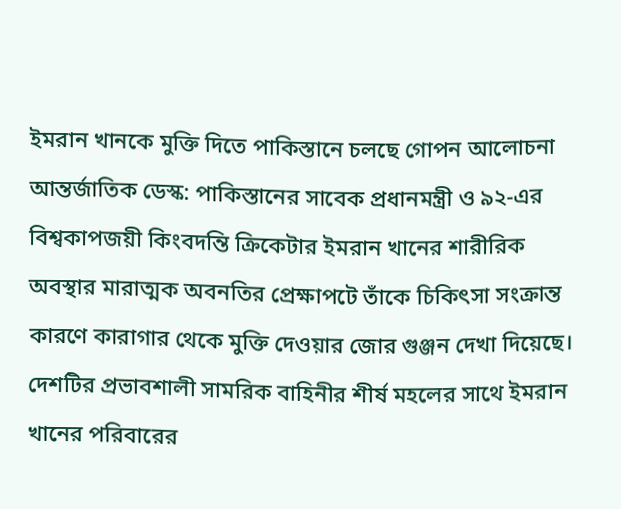ইমরান খানকে মুক্তি দিতে পাকিস্তানে চলছে গোপন আলোচনা
আন্তর্জাতিক ডেস্ক: পাকিস্তানের সাবেক প্রধানমন্ত্রী ও ৯২-এর বিশ্বকাপজয়ী কিংবদন্তি ক্রিকেটার ইমরান খানের শারীরিক অবস্থার মারাত্মক অবনতির প্রেক্ষাপটে তাঁকে চিকিৎসা সংক্রান্ত কারণে কারাগার থেকে মুক্তি দেওয়ার জোর গুঞ্জন দেখা দিয়েছে। দেশটির প্রভাবশালী সামরিক বাহিনীর শীর্ষ মহলের সাথে ইমরান খানের পরিবারের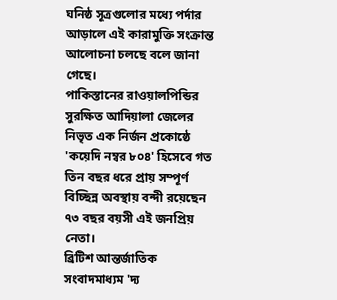ঘনিষ্ঠ সূত্রগুলোর মধ্যে পর্দার আড়ালে এই কারামুক্তি সংক্রান্ত আলোচনা চলছে বলে জানা গেছে।
পাকিস্তানের রাওয়ালপিন্ডির সুরক্ষিত আদিয়ালা জেলের নিভৃত এক নির্জন প্রকোষ্ঠে 'কয়েদি নম্বর ৮০৪' হিসেবে গত তিন বছর ধরে প্রায় সম্পূর্ণ বিচ্ছিন্ন অবস্থায় বন্দী রয়েছেন ৭৩ বছর বয়সী এই জনপ্রিয় নেতা।
ব্রিটিশ আন্তর্জাতিক সংবাদমাধ্যম 'দ্য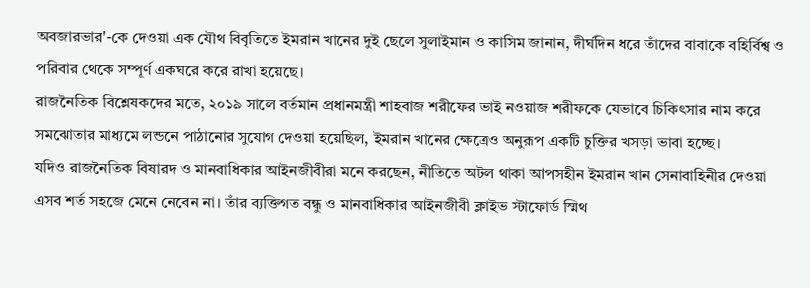অবজারভার'-কে দেওয়া এক যৌথ বিবৃতিতে ইমরান খানের দুই ছেলে সুলাইমান ও কাসিম জানান, দীর্ঘদিন ধরে তাঁদের বাবাকে বহির্বিশ্ব ও পরিবার থেকে সম্পূর্ণ একঘরে করে রাখা হয়েছে।
রাজনৈতিক বিশ্লেষকদের মতে, ২০১৯ সালে বর্তমান প্রধানমন্ত্রী শাহবাজ শরীফের ভাই নওয়াজ শরীফকে যেভাবে চিকিৎসার নাম করে সমঝোতার মাধ্যমে লন্ডনে পাঠানোর সুযোগ দেওয়া হয়েছিল, ইমরান খানের ক্ষেত্রেও অনুরূপ একটি চুক্তির খসড়া ভাবা হচ্ছে।
যদিও রাজনৈতিক বিষারদ ও মানবাধিকার আইনজীবীরা মনে করছেন, নীতিতে অটল থাকা আপসহীন ইমরান খান সেনাবাহিনীর দেওয়া এসব শর্ত সহজে মেনে নেবেন না। তাঁর ব্যক্তিগত বন্ধু ও মানবাধিকার আইনজীবী ক্লাইভ স্টাফোর্ড স্মিথ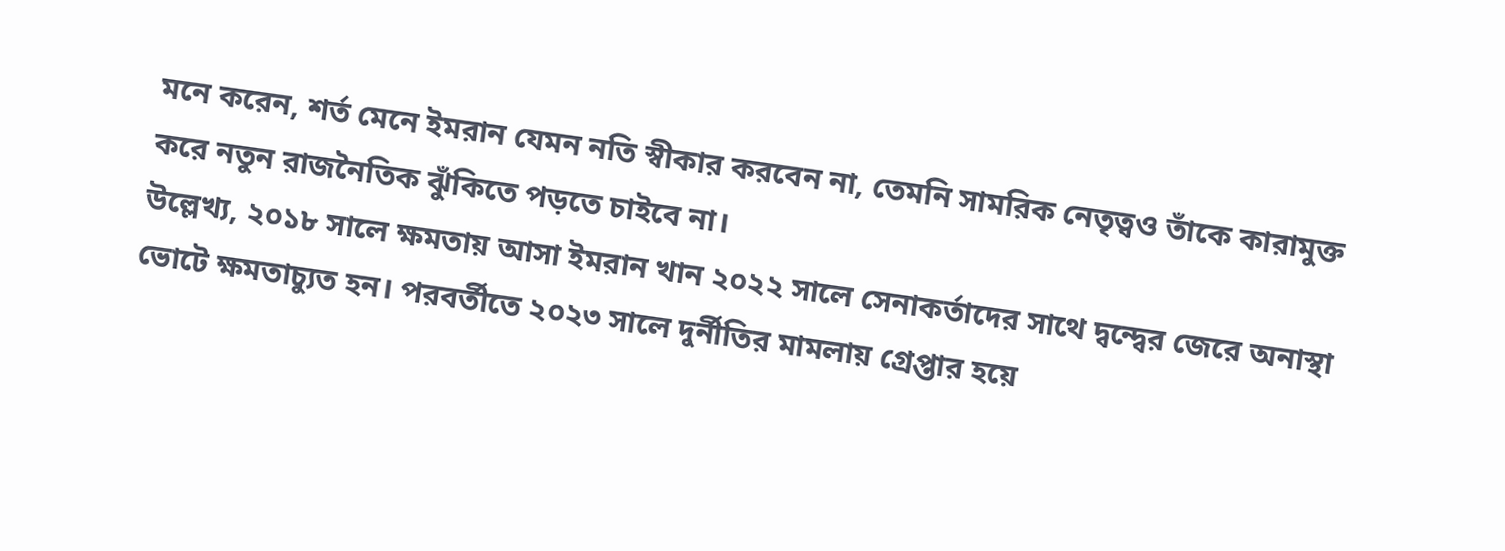মনে করেন, শর্ত মেনে ইমরান যেমন নতি স্বীকার করবেন না, তেমনি সামরিক নেতৃত্বও তাঁকে কারামুক্ত করে নতুন রাজনৈতিক ঝুঁকিতে পড়তে চাইবে না।
উল্লেখ্য, ২০১৮ সালে ক্ষমতায় আসা ইমরান খান ২০২২ সালে সেনাকর্তাদের সাথে দ্বন্দ্বের জেরে অনাস্থা ভোটে ক্ষমতাচ্যুত হন। পরবর্তীতে ২০২৩ সালে দুর্নীতির মামলায় গ্রেপ্তার হয়ে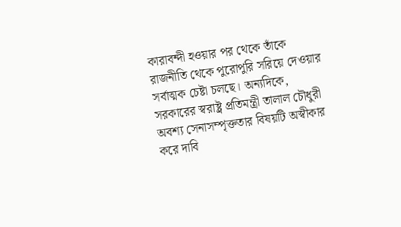কারাবন্দী হওয়ার পর থেকে তাঁকে রাজনীতি থেকে পুরোপুরি সরিয়ে দেওয়ার সর্বাত্মক চেষ্টা চলছে। অন্যদিকে, সরকারের স্বরাষ্ট্র প্রতিমন্ত্রী তালাল চৌধুরী অবশ্য সেনাসম্পৃক্ততার বিষয়টি অস্বীকার করে দাবি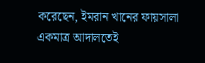করেছেন, ইমরান খানের ফায়সালা একমাত্র আদালতেই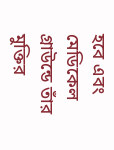হবে এবং মেডিকেল গ্রাউন্ডে তাঁর মুক্তির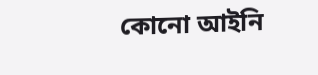কোনো আইনি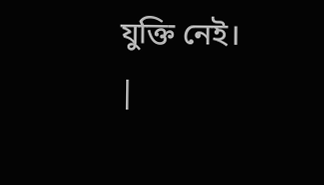যুক্তি নেই।
|